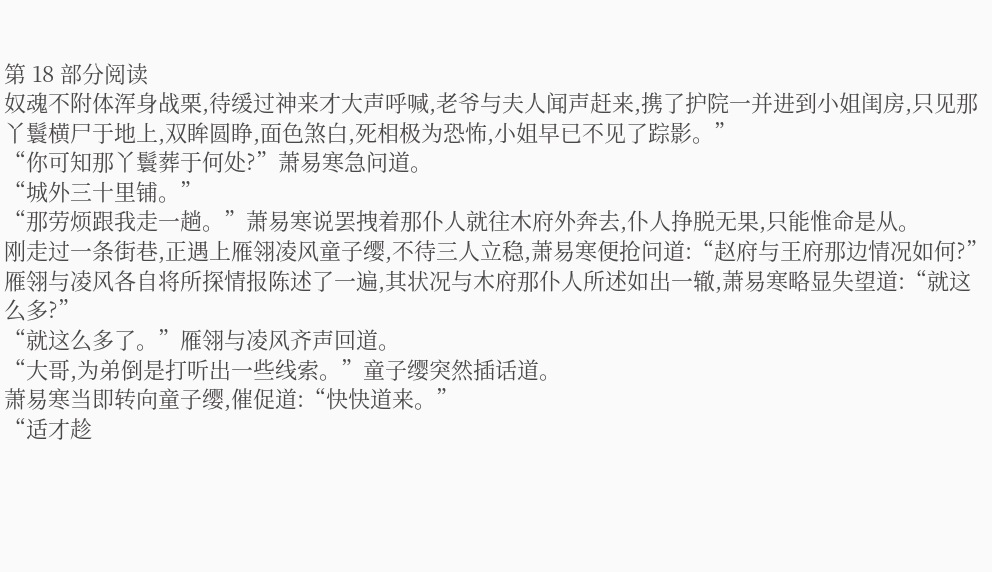第 18 部分阅读
奴魂不附体浑身战栗,待缓过神来才大声呼喊,老爷与夫人闻声赶来,携了护院一并进到小姐闺房,只见那丫鬟横尸于地上,双眸圆睁,面色煞白,死相极为恐怖,小姐早已不见了踪影。”
“你可知那丫鬟葬于何处?”萧易寒急问道。
“城外三十里铺。”
“那劳烦跟我走一趟。”萧易寒说罢拽着那仆人就往木府外奔去,仆人挣脱无果,只能惟命是从。
刚走过一条街巷,正遇上雁翎凌风童子缨,不待三人立稳,萧易寒便抢问道:“赵府与王府那边情况如何?”
雁翎与凌风各自将所探情报陈述了一遍,其状况与木府那仆人所述如出一辙,萧易寒略显失望道:“就这么多?”
“就这么多了。”雁翎与凌风齐声回道。
“大哥,为弟倒是打听出一些线索。”童子缨突然插话道。
萧易寒当即转向童子缨,催促道:“快快道来。”
“适才趁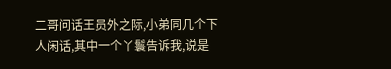二哥问话王员外之际,小弟同几个下人闲话,其中一个丫鬟告诉我,说是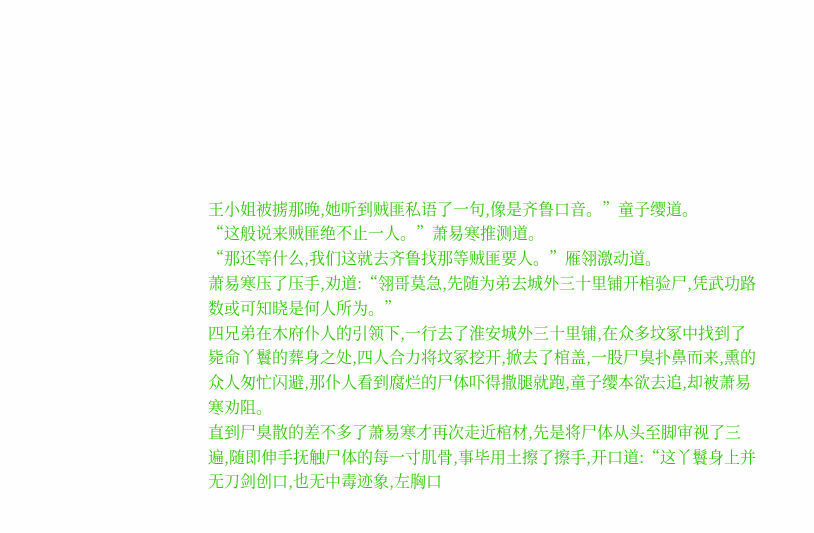王小姐被掳那晚,她听到贼匪私语了一句,像是齐鲁口音。”童子缨道。
“这般说来贼匪绝不止一人。”萧易寒推测道。
“那还等什么,我们这就去齐鲁找那等贼匪要人。”雁翎激动道。
萧易寒压了压手,劝道:“翎哥莫急,先随为弟去城外三十里铺开棺验尸,凭武功路数或可知晓是何人所为。”
四兄弟在木府仆人的引领下,一行去了淮安城外三十里铺,在众多坟冢中找到了毙命丫鬟的葬身之处,四人合力将坟冢挖开,掀去了棺盖,一股尸臭扑鼻而来,熏的众人匆忙闪避,那仆人看到腐烂的尸体吓得撒腿就跑,童子缨本欲去追,却被萧易寒劝阻。
直到尸臭散的差不多了萧易寒才再次走近棺材,先是将尸体从头至脚审视了三遍,随即伸手抚触尸体的每一寸肌骨,事毕用土擦了擦手,开口道:“这丫鬟身上并无刀剑创口,也无中毒迹象,左胸口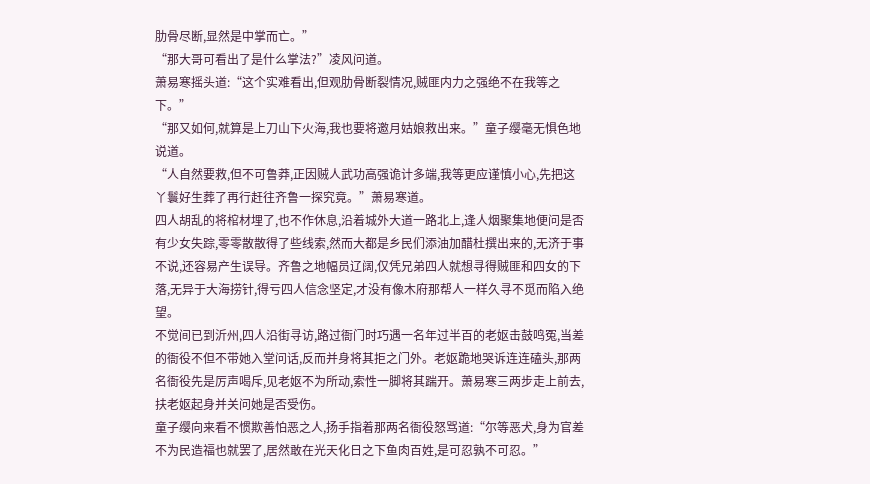肋骨尽断,显然是中掌而亡。”
“那大哥可看出了是什么掌法?”凌风问道。
萧易寒摇头道:“这个实难看出,但观肋骨断裂情况,贼匪内力之强绝不在我等之下。”
“那又如何,就算是上刀山下火海,我也要将邀月姑娘救出来。”童子缨毫无惧色地说道。
“人自然要救,但不可鲁莽,正因贼人武功高强诡计多端,我等更应谨慎小心,先把这丫鬟好生葬了再行赶往齐鲁一探究竟。”萧易寒道。
四人胡乱的将棺材埋了,也不作休息,沿着城外大道一路北上,逢人烟聚集地便问是否有少女失踪,零零散散得了些线索,然而大都是乡民们添油加醋杜撰出来的,无济于事不说,还容易产生误导。齐鲁之地幅员辽阔,仅凭兄弟四人就想寻得贼匪和四女的下落,无异于大海捞针,得亏四人信念坚定,才没有像木府那帮人一样久寻不觅而陷入绝望。
不觉间已到沂州,四人沿街寻访,路过衙门时巧遇一名年过半百的老妪击鼓鸣冤,当差的衙役不但不带她入堂问话,反而并身将其拒之门外。老妪跪地哭诉连连磕头,那两名衙役先是厉声喝斥,见老妪不为所动,索性一脚将其踹开。萧易寒三两步走上前去,扶老妪起身并关问她是否受伤。
童子缨向来看不惯欺善怕恶之人,扬手指着那两名衙役怒骂道:“尔等恶犬,身为官差不为民造福也就罢了,居然敢在光天化日之下鱼肉百姓,是可忍孰不可忍。”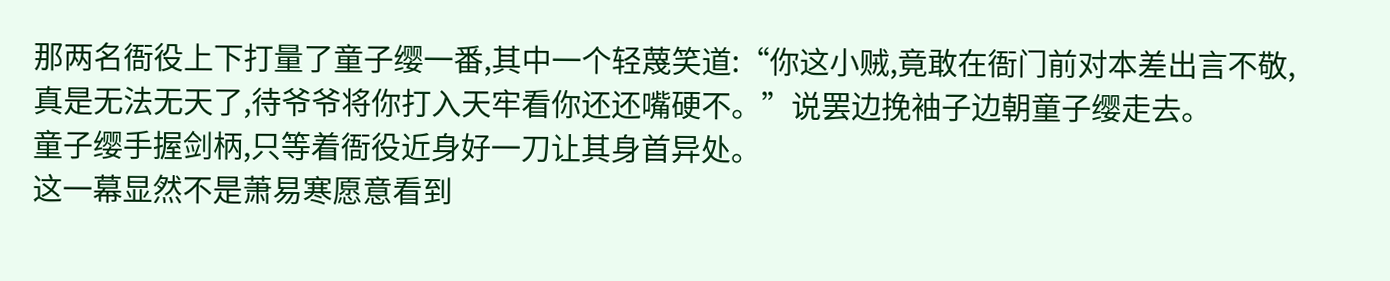那两名衙役上下打量了童子缨一番,其中一个轻蔑笑道:“你这小贼,竟敢在衙门前对本差出言不敬,真是无法无天了,待爷爷将你打入天牢看你还还嘴硬不。”说罢边挽袖子边朝童子缨走去。
童子缨手握剑柄,只等着衙役近身好一刀让其身首异处。
这一幕显然不是萧易寒愿意看到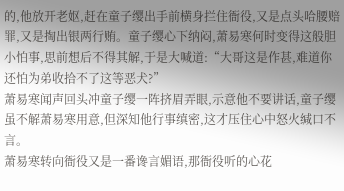的,他放开老妪,赶在童子缨出手前横身拦住衙役,又是点头哈腰赔罪,又是掏出银两行贿。童子缨心下纳闷,萧易寒何时变得这般胆小怕事,思前想后不得其解,于是大喊道:“大哥这是作甚,难道你还怕为弟收拾不了这等恶犬?”
萧易寒闻声回头冲童子缨一阵挤眉弄眼,示意他不要讲话,童子缨虽不解萧易寒用意,但深知他行事缜密,这才压住心中怒火缄口不言。
萧易寒转向衙役又是一番谗言媚语,那衙役听的心花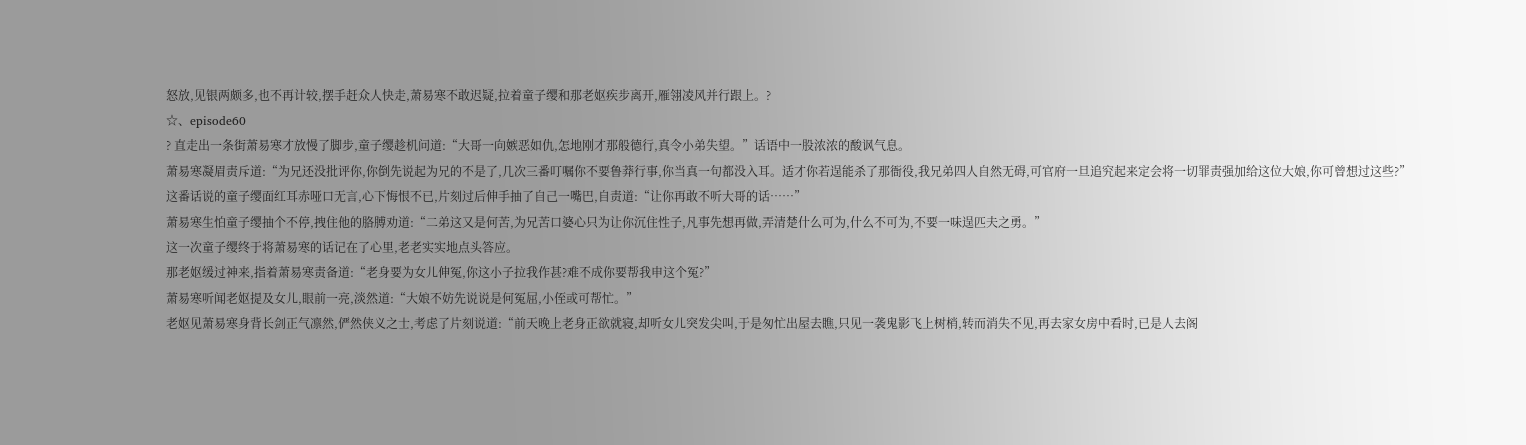怒放,见银两颇多,也不再计较,摆手赶众人快走,萧易寒不敢迟疑,拉着童子缨和那老妪疾步离开,雁翎凌风并行跟上。?
☆、episode60
? 直走出一条街萧易寒才放慢了脚步,童子缨趁机问道:“大哥一向嫉恶如仇,怎地刚才那般德行,真令小弟失望。”话语中一股浓浓的酸讽气息。
萧易寒凝眉责斥道:“为兄还没批评你,你倒先说起为兄的不是了,几次三番叮嘱你不要鲁莽行事,你当真一句都没入耳。适才你若逞能杀了那衙役,我兄弟四人自然无碍,可官府一旦追究起来定会将一切罪责强加给这位大娘,你可曾想过这些?”
这番话说的童子缨面红耳赤哑口无言,心下悔恨不已,片刻过后伸手抽了自己一嘴巴,自责道:“让你再敢不听大哥的话……”
萧易寒生怕童子缨抽个不停,拽住他的胳膊劝道:“二弟这又是何苦,为兄苦口婆心只为让你沉住性子,凡事先想再做,弄清楚什么可为,什么不可为,不要一味逞匹夫之勇。”
这一次童子缨终于将萧易寒的话记在了心里,老老实实地点头答应。
那老妪缓过神来,指着萧易寒责备道:“老身要为女儿伸冤,你这小子拉我作甚?难不成你要帮我申这个冤?”
萧易寒听闻老妪提及女儿,眼前一亮,淡然道:“大娘不妨先说说是何冤屈,小侄或可帮忙。”
老妪见萧易寒身背长剑正气凛然,俨然侠义之士,考虑了片刻说道:“前天晚上老身正欲就寝,却听女儿突发尖叫,于是匆忙出屋去瞧,只见一袭鬼影飞上树梢,转而消失不见,再去家女房中看时,已是人去阁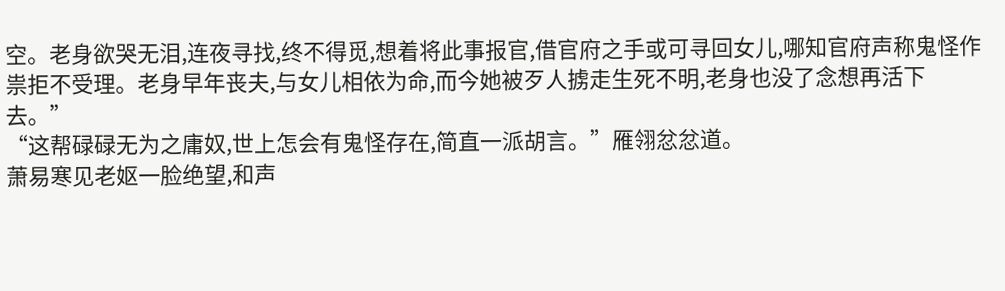空。老身欲哭无泪,连夜寻找,终不得觅,想着将此事报官,借官府之手或可寻回女儿,哪知官府声称鬼怪作祟拒不受理。老身早年丧夫,与女儿相依为命,而今她被歹人掳走生死不明,老身也没了念想再活下去。”
“这帮碌碌无为之庸奴,世上怎会有鬼怪存在,简直一派胡言。”雁翎忿忿道。
萧易寒见老妪一脸绝望,和声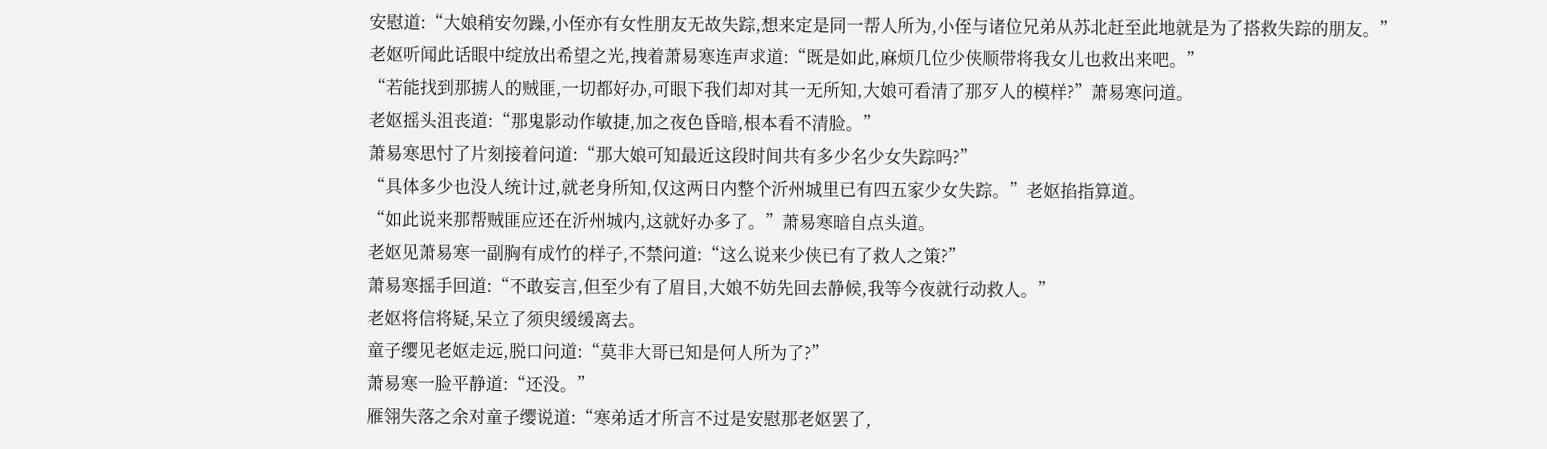安慰道:“大娘稍安勿躁,小侄亦有女性朋友无故失踪,想来定是同一帮人所为,小侄与诸位兄弟从苏北赶至此地就是为了搭救失踪的朋友。”
老妪听闻此话眼中绽放出希望之光,拽着萧易寒连声求道:“既是如此,麻烦几位少侠顺带将我女儿也救出来吧。”
“若能找到那掳人的贼匪,一切都好办,可眼下我们却对其一无所知,大娘可看清了那歹人的模样?”萧易寒问道。
老妪摇头沮丧道:“那鬼影动作敏捷,加之夜色昏暗,根本看不清脸。”
萧易寒思忖了片刻接着问道:“那大娘可知最近这段时间共有多少名少女失踪吗?”
“具体多少也没人统计过,就老身所知,仅这两日内整个沂州城里已有四五家少女失踪。”老妪掐指算道。
“如此说来那帮贼匪应还在沂州城内,这就好办多了。”萧易寒暗自点头道。
老妪见萧易寒一副胸有成竹的样子,不禁问道:“这么说来少侠已有了救人之策?”
萧易寒摇手回道:“不敢妄言,但至少有了眉目,大娘不妨先回去静候,我等今夜就行动救人。”
老妪将信将疑,呆立了须臾缓缓离去。
童子缨见老妪走远,脱口问道:“莫非大哥已知是何人所为了?”
萧易寒一脸平静道:“还没。”
雁翎失落之余对童子缨说道:“寒弟适才所言不过是安慰那老妪罢了,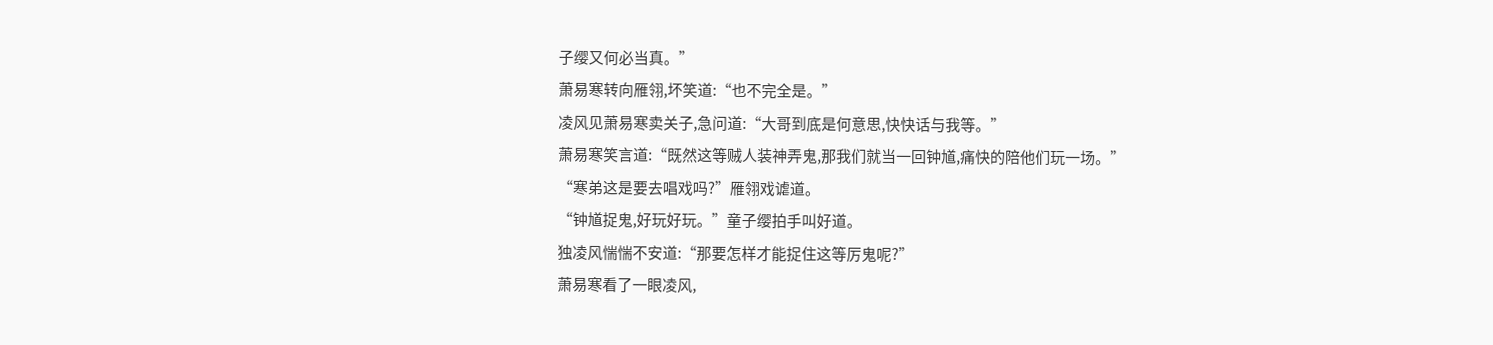子缨又何必当真。”
萧易寒转向雁翎,坏笑道:“也不完全是。”
凌风见萧易寒卖关子,急问道:“大哥到底是何意思,快快话与我等。”
萧易寒笑言道:“既然这等贼人装神弄鬼,那我们就当一回钟馗,痛快的陪他们玩一场。”
“寒弟这是要去唱戏吗?”雁翎戏谑道。
“钟馗捉鬼,好玩好玩。”童子缨拍手叫好道。
独凌风惴惴不安道:“那要怎样才能捉住这等厉鬼呢?”
萧易寒看了一眼凌风,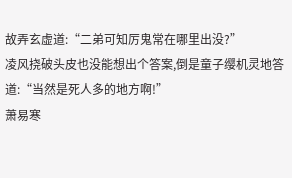故弄玄虚道:“二弟可知厉鬼常在哪里出没?”
凌风挠破头皮也没能想出个答案,倒是童子缨机灵地答道:“当然是死人多的地方啊!”
萧易寒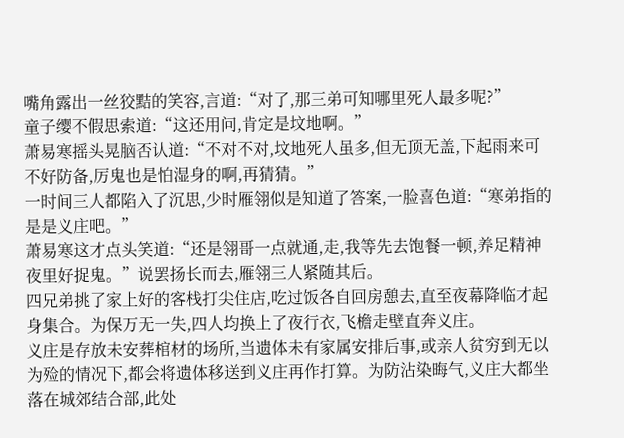嘴角露出一丝狡黠的笑容,言道:“对了,那三弟可知哪里死人最多呢?”
童子缨不假思索道:“这还用问,肯定是坟地啊。”
萧易寒摇头晃脑否认道:“不对不对,坟地死人虽多,但无顶无盖,下起雨来可不好防备,厉鬼也是怕湿身的啊,再猜猜。”
一时间三人都陷入了沉思,少时雁翎似是知道了答案,一脸喜色道:“寒弟指的是是义庄吧。”
萧易寒这才点头笑道:“还是翎哥一点就通,走,我等先去饱餐一顿,养足精神夜里好捉鬼。”说罢扬长而去,雁翎三人紧随其后。
四兄弟挑了家上好的客栈打尖住店,吃过饭各自回房憩去,直至夜幕降临才起身集合。为保万无一失,四人均换上了夜行衣,飞檐走壁直奔义庄。
义庄是存放未安葬棺材的场所,当遗体未有家属安排后事,或亲人贫穷到无以为殓的情况下,都会将遗体移送到义庄再作打算。为防沾染晦气,义庄大都坐落在城郊结合部,此处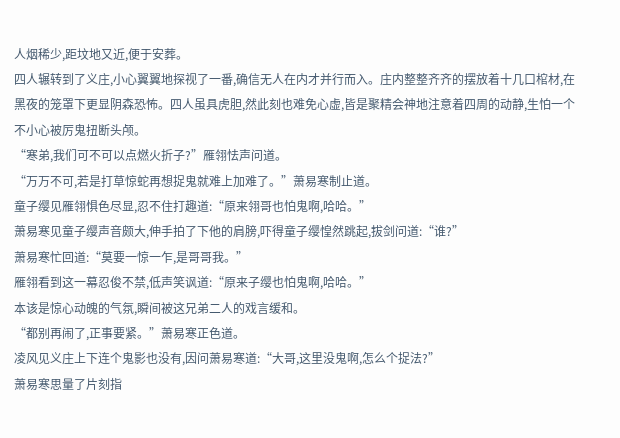人烟稀少,距坟地又近,便于安葬。
四人辗转到了义庄,小心翼翼地探视了一番,确信无人在内才并行而入。庄内整整齐齐的摆放着十几口棺材,在黑夜的笼罩下更显阴森恐怖。四人虽具虎胆,然此刻也难免心虚,皆是聚精会神地注意着四周的动静,生怕一个不小心被厉鬼扭断头颅。
“寒弟,我们可不可以点燃火折子?”雁翎怯声问道。
“万万不可,若是打草惊蛇再想捉鬼就难上加难了。”萧易寒制止道。
童子缨见雁翎惧色尽显,忍不住打趣道:“原来翎哥也怕鬼啊,哈哈。”
萧易寒见童子缨声音颇大,伸手拍了下他的肩膀,吓得童子缨惶然跳起,拔剑问道:“谁?”
萧易寒忙回道:“莫要一惊一乍,是哥哥我。”
雁翎看到这一幕忍俊不禁,低声笑讽道:“原来子缨也怕鬼啊,哈哈。”
本该是惊心动魄的气氛,瞬间被这兄弟二人的戏言缓和。
“都别再闹了,正事要紧。”萧易寒正色道。
凌风见义庄上下连个鬼影也没有,因问萧易寒道:“大哥,这里没鬼啊,怎么个捉法?”
萧易寒思量了片刻指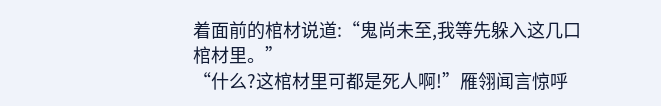着面前的棺材说道:“鬼尚未至,我等先躲入这几口棺材里。”
“什么?这棺材里可都是死人啊!”雁翎闻言惊呼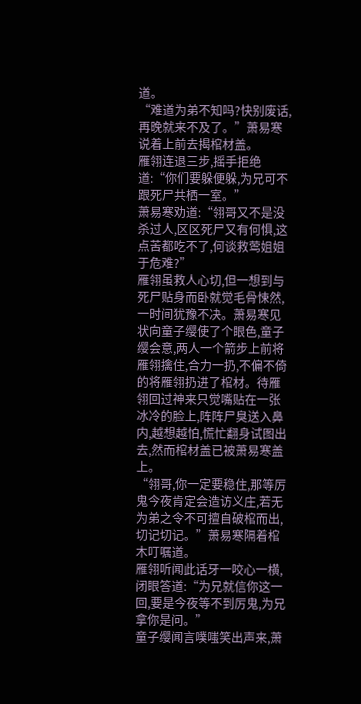道。
“难道为弟不知吗?快别废话,再晚就来不及了。”萧易寒说着上前去揭棺材盖。
雁翎连退三步,摇手拒绝道:“你们要躲便躲,为兄可不跟死尸共栖一室。”
萧易寒劝道:“翎哥又不是没杀过人,区区死尸又有何惧,这点苦都吃不了,何谈救莺姐姐于危难?”
雁翎虽救人心切,但一想到与死尸贴身而卧就觉毛骨悚然,一时间犹豫不决。萧易寒见状向童子缨使了个眼色,童子缨会意,两人一个箭步上前将雁翎擒住,合力一扔,不偏不倚的将雁翎扔进了棺材。待雁翎回过神来只觉嘴贴在一张冰冷的脸上,阵阵尸臭送入鼻内,越想越怕,慌忙翻身试图出去,然而棺材盖已被萧易寒盖上。
“翎哥,你一定要稳住,那等厉鬼今夜肯定会造访义庄,若无为弟之令不可擅自破棺而出,切记切记。”萧易寒隔着棺木叮嘱道。
雁翎听闻此话牙一咬心一横,闭眼答道:“为兄就信你这一回,要是今夜等不到厉鬼,为兄拿你是问。”
童子缨闻言噗嗤笑出声来,萧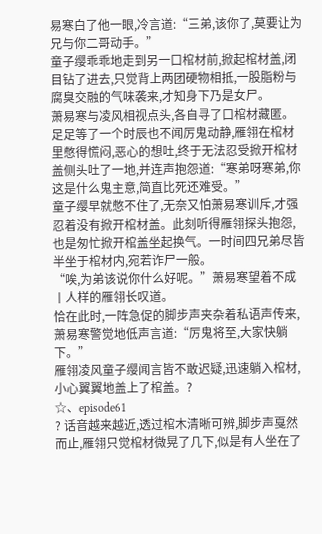易寒白了他一眼,冷言道:“三弟,该你了,莫要让为兄与你二哥动手。”
童子缨乖乖地走到另一口棺材前,掀起棺材盖,闭目钻了进去,只觉背上两团硬物相抵,一股脂粉与腐臭交融的气味袭来,才知身下乃是女尸。
萧易寒与凌风相视点头,各自寻了口棺材藏匿。
足足等了一个时辰也不闻厉鬼动静,雁翎在棺材里憋得慌闷,恶心的想吐,终于无法忍受掀开棺材盖侧头吐了一地,并连声抱怨道:“寒弟呀寒弟,你这是什么鬼主意,简直比死还难受。”
童子缨早就憋不住了,无奈又怕萧易寒训斥,才强忍着没有掀开棺材盖。此刻听得雁翎探头抱怨,也是匆忙掀开棺盖坐起换气。一时间四兄弟尽皆半坐于棺材内,宛若诈尸一般。
“唉,为弟该说你什么好呢。”萧易寒望着不成丨人样的雁翎长叹道。
恰在此时,一阵急促的脚步声夹杂着私语声传来,萧易寒警觉地低声言道:“厉鬼将至,大家快躺下。”
雁翎凌风童子缨闻言皆不敢迟疑,迅速躺入棺材,小心翼翼地盖上了棺盖。?
☆、episode61
? 话音越来越近,透过棺木清晰可辨,脚步声戛然而止,雁翎只觉棺材微晃了几下,似是有人坐在了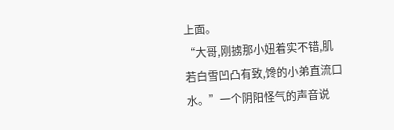上面。
“大哥,刚掳那小妞着实不错,肌若白雪凹凸有致,馋的小弟直流口水。”一个阴阳怪气的声音说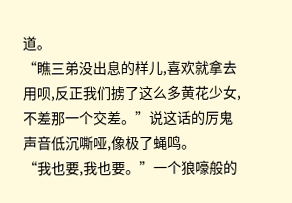道。
“瞧三弟没出息的样儿,喜欢就拿去用呗,反正我们掳了这么多黄花少女,不差那一个交差。”说这话的厉鬼声音低沉嘶哑,像极了蝇鸣。
“我也要,我也要。”一个狼嚎般的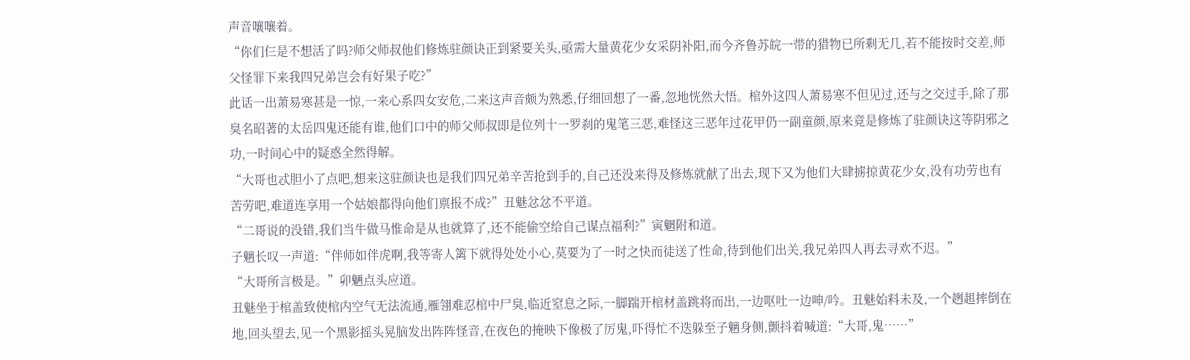声音嚷嚷着。
“你们仨是不想活了吗?师父师叔他们修炼驻颜诀正到紧要关头,亟需大量黄花少女采阴补阳,而今齐鲁苏皖一带的猎物已所剩无几,若不能按时交差,师父怪罪下来我四兄弟岂会有好果子吃?”
此话一出萧易寒甚是一惊,一来心系四女安危,二来这声音颇为熟悉,仔细回想了一番,忽地恍然大悟。棺外这四人萧易寒不但见过,还与之交过手,除了那臭名昭著的太岳四鬼还能有谁,他们口中的师父师叔即是位列十一罗刹的鬼笔三恶,难怪这三恶年过花甲仍一副童颜,原来竟是修炼了驻颜诀这等阴邪之功,一时间心中的疑惑全然得解。
“大哥也忒胆小了点吧,想来这驻颜诀也是我们四兄弟辛苦抢到手的,自己还没来得及修炼就献了出去,现下又为他们大肆掳掠黄花少女,没有功劳也有苦劳吧,难道连享用一个姑娘都得向他们禀报不成?”丑魅忿忿不平道。
“二哥说的没错,我们当牛做马惟命是从也就算了,还不能偷空给自己谋点福利?”寅魍附和道。
子魑长叹一声道:“伴师如伴虎啊,我等寄人篱下就得处处小心,莫要为了一时之快而徒送了性命,待到他们出关,我兄弟四人再去寻欢不迟。”
“大哥所言极是。”卯魉点头应道。
丑魅坐于棺盖致使棺内空气无法流通,雁翎难忍棺中尸臭,临近窒息之际,一脚踹开棺材盖跳将而出,一边呕吐一边呻/吟。丑魅始料未及,一个趔趄摔倒在地,回头望去,见一个黑影摇头晃脑发出阵阵怪音,在夜色的掩映下像极了厉鬼,吓得忙不迭躲至子魑身侧,颤抖着喊道:“大哥,鬼……”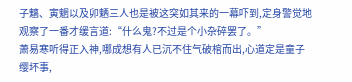子魑、寅魍以及卯魉三人也是被这突如其来的一幕吓到,定身警觉地观察了一番才缓言道:“什么鬼?不过是个小杂碎罢了。”
萧易寒听得正入神,哪成想有人已沉不住气破棺而出,心道定是童子缨坏事,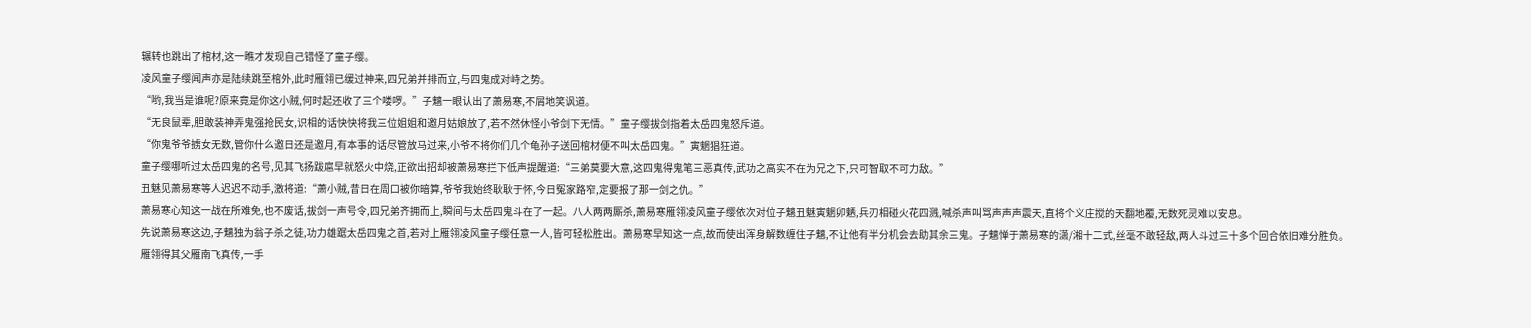辗转也跳出了棺材,这一瞧才发现自己错怪了童子缨。
凌风童子缨闻声亦是陆续跳至棺外,此时雁翎已缓过神来,四兄弟并排而立,与四鬼成对峙之势。
“哟,我当是谁呢?原来竟是你这小贼,何时起还收了三个喽啰。”子魑一眼认出了萧易寒,不屑地笑讽道。
“无良鼠辈,胆敢装神弄鬼强抢民女,识相的话快快将我三位姐姐和邀月姑娘放了,若不然休怪小爷剑下无情。”童子缨拔剑指着太岳四鬼怒斥道。
“你鬼爷爷掳女无数,管你什么邀日还是邀月,有本事的话尽管放马过来,小爷不将你们几个龟孙子送回棺材便不叫太岳四鬼。”寅魍猖狂道。
童子缨哪听过太岳四鬼的名号,见其飞扬跋扈早就怒火中烧,正欲出招却被萧易寒拦下低声提醒道:“三弟莫要大意,这四鬼得鬼笔三恶真传,武功之高实不在为兄之下,只可智取不可力敌。”
丑魅见萧易寒等人迟迟不动手,激将道:“萧小贼,昔日在周口被你暗算,爷爷我始终耿耿于怀,今日冤家路窄,定要报了那一剑之仇。”
萧易寒心知这一战在所难免,也不废话,拔剑一声号令,四兄弟齐拥而上,瞬间与太岳四鬼斗在了一起。八人两两厮杀,萧易寒雁翎凌风童子缨依次对位子魑丑魅寅魍卯魉,兵刃相碰火花四溅,喊杀声叫骂声声声震天,直将个义庄搅的天翻地覆,无数死灵难以安息。
先说萧易寒这边,子魑独为翁子杀之徒,功力雄踞太岳四鬼之首,若对上雁翎凌风童子缨任意一人,皆可轻松胜出。萧易寒早知这一点,故而使出浑身解数缠住子魑,不让他有半分机会去助其余三鬼。子魑惮于萧易寒的潇/湘十二式,丝毫不敢轻敌,两人斗过三十多个回合依旧难分胜负。
雁翎得其父雁南飞真传,一手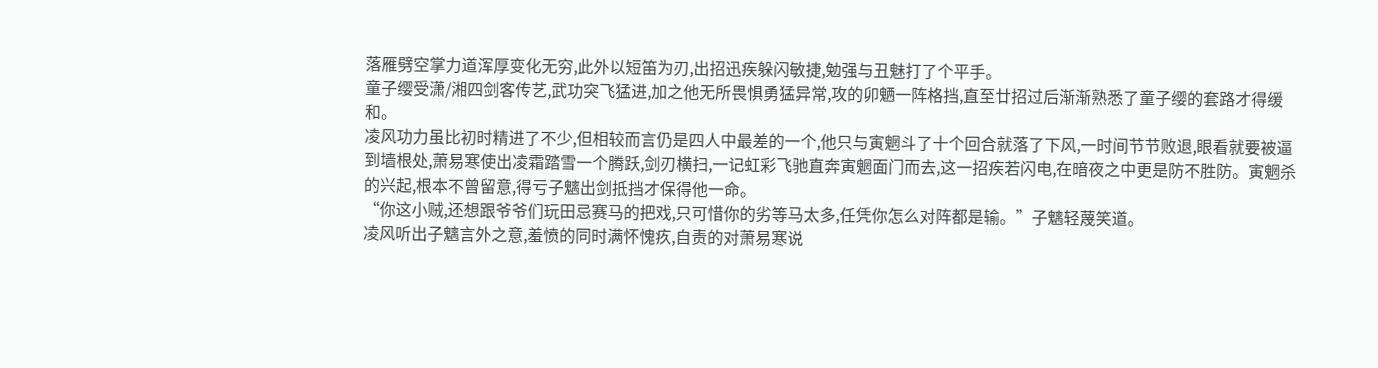落雁劈空掌力道浑厚变化无穷,此外以短笛为刃,出招迅疾躲闪敏捷,勉强与丑魅打了个平手。
童子缨受潇/湘四剑客传艺,武功突飞猛进,加之他无所畏惧勇猛异常,攻的卯魉一阵格挡,直至廿招过后渐渐熟悉了童子缨的套路才得缓和。
凌风功力虽比初时精进了不少,但相较而言仍是四人中最差的一个,他只与寅魍斗了十个回合就落了下风,一时间节节败退,眼看就要被逼到墙根处,萧易寒使出凌霜踏雪一个腾跃,剑刃横扫,一记虹彩飞驰直奔寅魍面门而去,这一招疾若闪电,在暗夜之中更是防不胜防。寅魍杀的兴起,根本不曾留意,得亏子魑出剑抵挡才保得他一命。
“你这小贼,还想跟爷爷们玩田忌赛马的把戏,只可惜你的劣等马太多,任凭你怎么对阵都是输。”子魑轻蔑笑道。
凌风听出子魑言外之意,羞愤的同时满怀愧疚,自责的对萧易寒说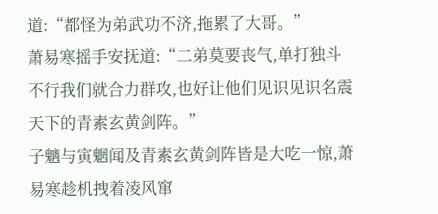道:“都怪为弟武功不济,拖累了大哥。”
萧易寒摇手安抚道:“二弟莫要丧气,单打独斗不行我们就合力群攻,也好让他们见识见识名震天下的青素玄黄剑阵。”
子魑与寅魍闻及青素玄黄剑阵皆是大吃一惊,萧易寒趁机拽着凌风窜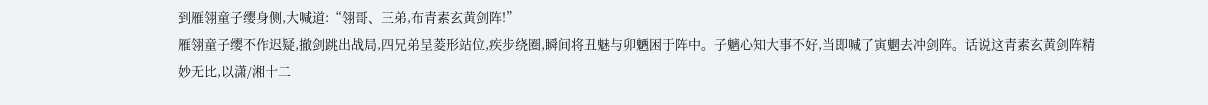到雁翎童子缨身侧,大喊道:“翎哥、三弟,布青素玄黄剑阵!”
雁翎童子缨不作迟疑,撤剑跳出战局,四兄弟呈菱形站位,疾步绕圈,瞬间将丑魅与卯魉困于阵中。子魑心知大事不好,当即喊了寅魍去冲剑阵。话说这青素玄黄剑阵精妙无比,以潇/湘十二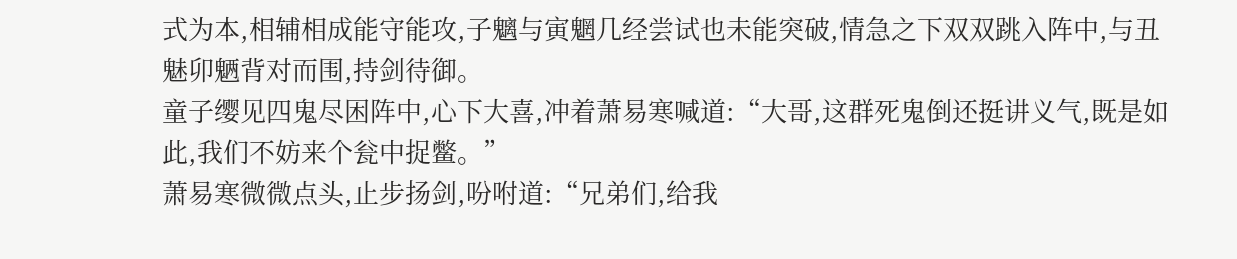式为本,相辅相成能守能攻,子魑与寅魍几经尝试也未能突破,情急之下双双跳入阵中,与丑魅卯魉背对而围,持剑待御。
童子缨见四鬼尽困阵中,心下大喜,冲着萧易寒喊道:“大哥,这群死鬼倒还挺讲义气,既是如此,我们不妨来个瓮中捉鳖。”
萧易寒微微点头,止步扬剑,吩咐道:“兄弟们,给我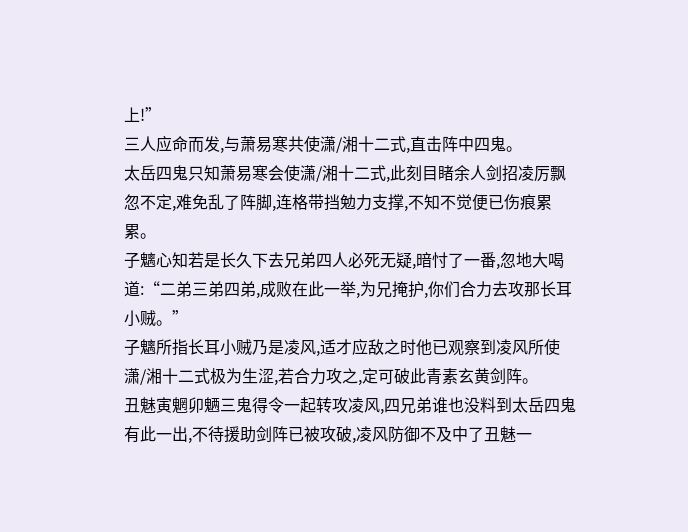上!”
三人应命而发,与萧易寒共使潇/湘十二式,直击阵中四鬼。
太岳四鬼只知萧易寒会使潇/湘十二式,此刻目睹余人剑招凌厉飘忽不定,难免乱了阵脚,连格带挡勉力支撑,不知不觉便已伤痕累累。
子魑心知若是长久下去兄弟四人必死无疑,暗忖了一番,忽地大喝道:“二弟三弟四弟,成败在此一举,为兄掩护,你们合力去攻那长耳小贼。”
子魑所指长耳小贼乃是凌风,适才应敌之时他已观察到凌风所使潇/湘十二式极为生涩,若合力攻之,定可破此青素玄黄剑阵。
丑魅寅魍卯魉三鬼得令一起转攻凌风,四兄弟谁也没料到太岳四鬼有此一出,不待援助剑阵已被攻破,凌风防御不及中了丑魅一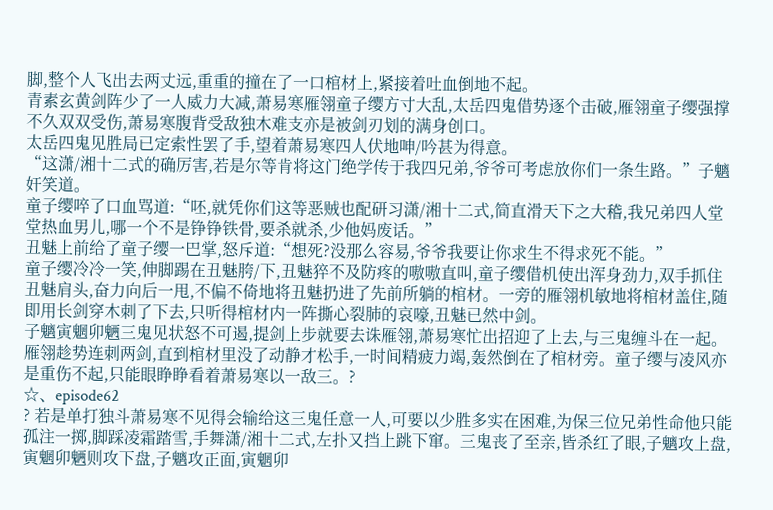脚,整个人飞出去两丈远,重重的撞在了一口棺材上,紧接着吐血倒地不起。
青素玄黄剑阵少了一人威力大减,萧易寒雁翎童子缨方寸大乱,太岳四鬼借势逐个击破,雁翎童子缨强撑不久双双受伤,萧易寒腹背受敌独木难支亦是被剑刃划的满身创口。
太岳四鬼见胜局已定索性罢了手,望着萧易寒四人伏地呻/吟甚为得意。
“这潇/湘十二式的确厉害,若是尔等肯将这门绝学传于我四兄弟,爷爷可考虑放你们一条生路。”子魑奸笑道。
童子缨啐了口血骂道:“呸,就凭你们这等恶贼也配研习潇/湘十二式,简直滑天下之大稽,我兄弟四人堂堂热血男儿,哪一个不是铮铮铁骨,要杀就杀,少他妈废话。”
丑魅上前给了童子缨一巴掌,怒斥道:“想死?没那么容易,爷爷我要让你求生不得求死不能。”
童子缨冷冷一笑,伸脚踢在丑魅胯/下,丑魅猝不及防疼的嗷嗷直叫,童子缨借机使出浑身劲力,双手抓住丑魅肩头,奋力向后一甩,不偏不倚地将丑魅扔进了先前所躺的棺材。一旁的雁翎机敏地将棺材盖住,随即用长剑穿木刺了下去,只听得棺材内一阵撕心裂肺的哀嚎,丑魅已然中剑。
子魑寅魍卯魉三鬼见状怒不可遏,提剑上步就要去诛雁翎,萧易寒忙出招迎了上去,与三鬼缠斗在一起。
雁翎趁势连刺两剑,直到棺材里没了动静才松手,一时间精疲力竭,轰然倒在了棺材旁。童子缨与凌风亦是重伤不起,只能眼睁睁看着萧易寒以一敌三。?
☆、episode62
? 若是单打独斗萧易寒不见得会输给这三鬼任意一人,可要以少胜多实在困难,为保三位兄弟性命他只能孤注一掷,脚踩凌霜踏雪,手舞潇/湘十二式,左扑又挡上跳下窜。三鬼丧了至亲,皆杀红了眼,子魑攻上盘,寅魍卯魉则攻下盘,子魑攻正面,寅魍卯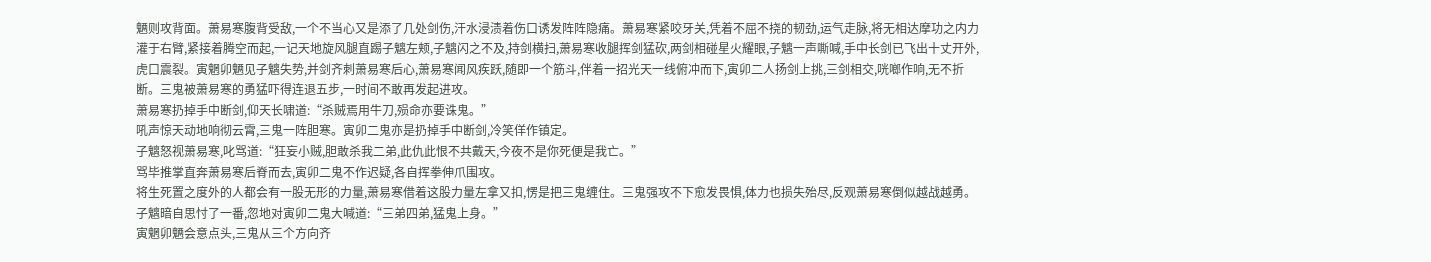魉则攻背面。萧易寒腹背受敌,一个不当心又是添了几处剑伤,汗水浸渍着伤口诱发阵阵隐痛。萧易寒紧咬牙关,凭着不屈不挠的韧劲,运气走脉,将无相达摩功之内力灌于右臂,紧接着腾空而起,一记天地旋风腿直踢子魑左颊,子魑闪之不及,持剑横扫,萧易寒收腿挥剑猛砍,两剑相碰星火耀眼,子魑一声嘶喊,手中长剑已飞出十丈开外,虎口震裂。寅魍卯魉见子魑失势,并剑齐刺萧易寒后心,萧易寒闻风疾跃,随即一个筋斗,伴着一招光天一线俯冲而下,寅卯二人扬剑上挑,三剑相交,咣啷作响,无不折断。三鬼被萧易寒的勇猛吓得连退五步,一时间不敢再发起进攻。
萧易寒扔掉手中断剑,仰天长啸道:“杀贼焉用牛刀,殒命亦要诛鬼。”
吼声惊天动地响彻云霄,三鬼一阵胆寒。寅卯二鬼亦是扔掉手中断剑,冷笑佯作镇定。
子魑怒视萧易寒,叱骂道:“狂妄小贼,胆敢杀我二弟,此仇此恨不共戴天,今夜不是你死便是我亡。”
骂毕推掌直奔萧易寒后脊而去,寅卯二鬼不作迟疑,各自挥拳伸爪围攻。
将生死置之度外的人都会有一股无形的力量,萧易寒借着这股力量左拿又扣,愣是把三鬼缠住。三鬼强攻不下愈发畏惧,体力也损失殆尽,反观萧易寒倒似越战越勇。
子魑暗自思忖了一番,忽地对寅卯二鬼大喊道:“三弟四弟,猛鬼上身。”
寅魍卯魉会意点头,三鬼从三个方向齐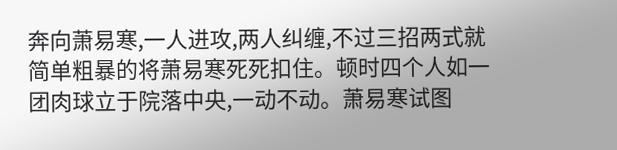奔向萧易寒,一人进攻,两人纠缠,不过三招两式就简单粗暴的将萧易寒死死扣住。顿时四个人如一团肉球立于院落中央,一动不动。萧易寒试图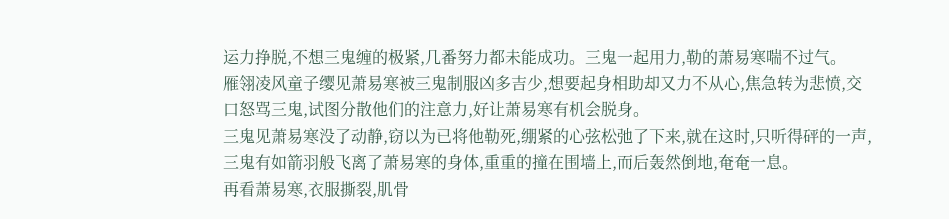运力挣脱,不想三鬼缠的极紧,几番努力都未能成功。三鬼一起用力,勒的萧易寒喘不过气。
雁翎凌风童子缨见萧易寒被三鬼制服凶多吉少,想要起身相助却又力不从心,焦急转为悲愤,交口怒骂三鬼,试图分散他们的注意力,好让萧易寒有机会脱身。
三鬼见萧易寒没了动静,窃以为已将他勒死,绷紧的心弦松弛了下来,就在这时,只听得砰的一声,三鬼有如箭羽般飞离了萧易寒的身体,重重的撞在围墙上,而后轰然倒地,奄奄一息。
再看萧易寒,衣服撕裂,肌骨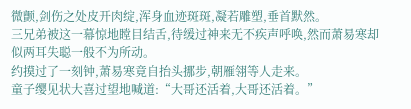微颤,剑伤之处皮开肉绽,浑身血迹斑斑,凝若雕塑,垂首默然。
三兄弟被这一幕惊地瞠目结舌,待缓过神来无不疾声呼唤,然而萧易寒却似两耳失聪一般不为所动。
约摸过了一刻钟,萧易寒竟自抬头挪步,朝雁翎等人走来。
童子缨见状大喜过望地喊道:“大哥还活着,大哥还活着。”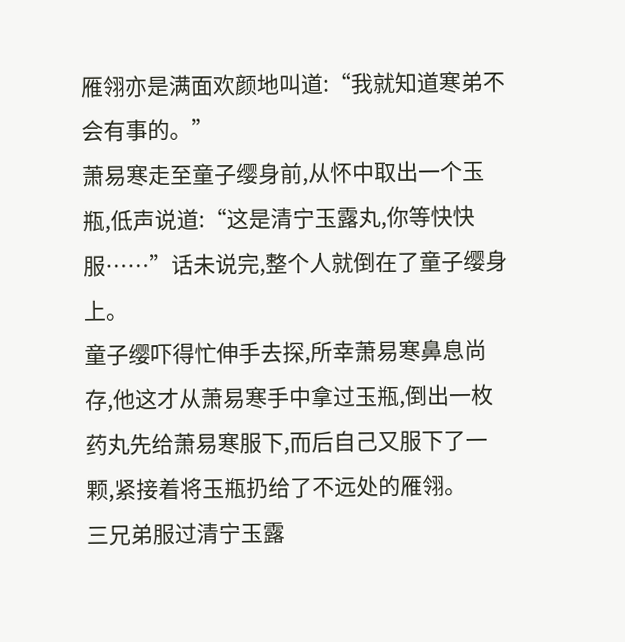雁翎亦是满面欢颜地叫道:“我就知道寒弟不会有事的。”
萧易寒走至童子缨身前,从怀中取出一个玉瓶,低声说道:“这是清宁玉露丸,你等快快服……”话未说完,整个人就倒在了童子缨身上。
童子缨吓得忙伸手去探,所幸萧易寒鼻息尚存,他这才从萧易寒手中拿过玉瓶,倒出一枚药丸先给萧易寒服下,而后自己又服下了一颗,紧接着将玉瓶扔给了不远处的雁翎。
三兄弟服过清宁玉露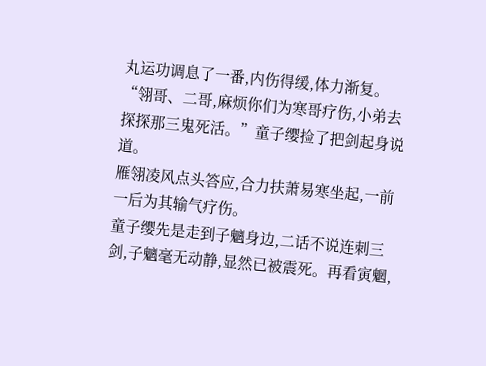丸运功调息了一番,内伤得缓,体力渐复。
“翎哥、二哥,麻烦你们为寒哥疗伤,小弟去探探那三鬼死活。”童子缨捡了把剑起身说道。
雁翎凌风点头答应,合力扶萧易寒坐起,一前一后为其输气疗伤。
童子缨先是走到子魑身边,二话不说连刺三剑,子魑毫无动静,显然已被震死。再看寅魍,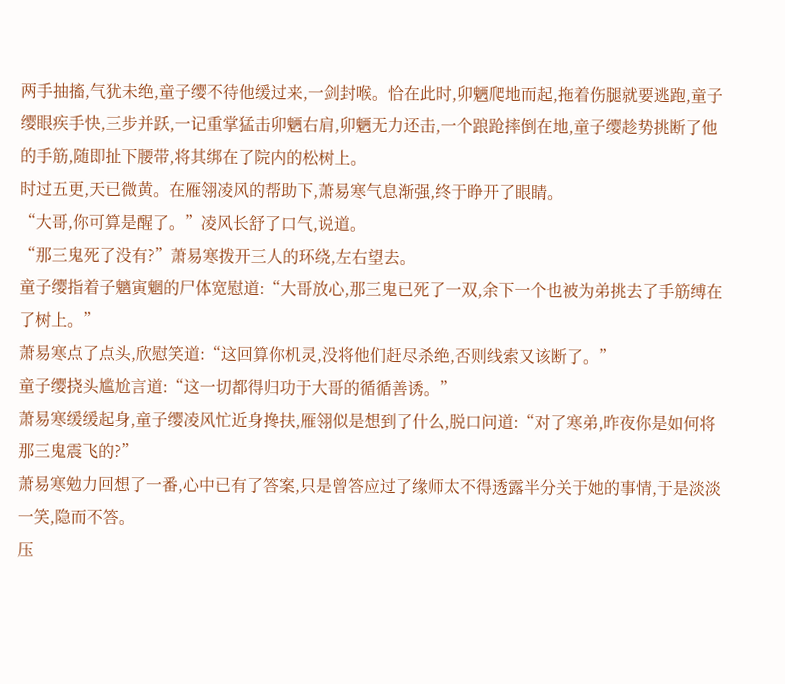两手抽搐,气犹未绝,童子缨不待他缓过来,一剑封喉。恰在此时,卯魉爬地而起,拖着伤腿就要逃跑,童子缨眼疾手快,三步并跃,一记重掌猛击卯魉右肩,卯魉无力还击,一个踉跄摔倒在地,童子缨趁势挑断了他的手筋,随即扯下腰带,将其绑在了院内的松树上。
时过五更,天已微黄。在雁翎凌风的帮助下,萧易寒气息渐强,终于睁开了眼睛。
“大哥,你可算是醒了。”凌风长舒了口气,说道。
“那三鬼死了没有?”萧易寒拨开三人的环绕,左右望去。
童子缨指着子魑寅魍的尸体宽慰道:“大哥放心,那三鬼已死了一双,余下一个也被为弟挑去了手筋缚在了树上。”
萧易寒点了点头,欣慰笑道:“这回算你机灵,没将他们赶尽杀绝,否则线索又该断了。”
童子缨挠头尴尬言道:“这一切都得归功于大哥的循循善诱。”
萧易寒缓缓起身,童子缨凌风忙近身搀扶,雁翎似是想到了什么,脱口问道:“对了寒弟,昨夜你是如何将那三鬼震飞的?”
萧易寒勉力回想了一番,心中已有了答案,只是曾答应过了缘师太不得透露半分关于她的事情,于是淡淡一笑,隐而不答。
压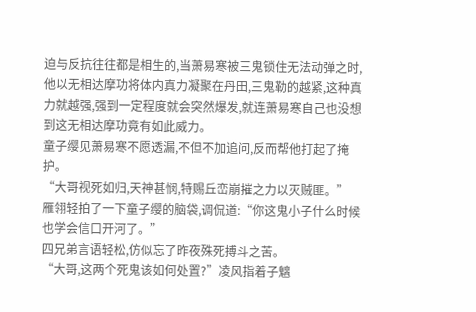迫与反抗往往都是相生的,当萧易寒被三鬼锁住无法动弹之时,他以无相达摩功将体内真力凝聚在丹田,三鬼勒的越紧,这种真力就越强,强到一定程度就会突然爆发,就连萧易寒自己也没想到这无相达摩功竟有如此威力。
童子缨见萧易寒不愿透漏,不但不加追问,反而帮他打起了掩护。
“大哥视死如归,天神甚悯,特赐丘峦崩摧之力以灭贼匪。”
雁翎轻拍了一下童子缨的脑袋,调侃道:“你这鬼小子什么时候也学会信口开河了。”
四兄弟言语轻松,仿似忘了昨夜殊死搏斗之苦。
“大哥,这两个死鬼该如何处置?”凌风指着子魑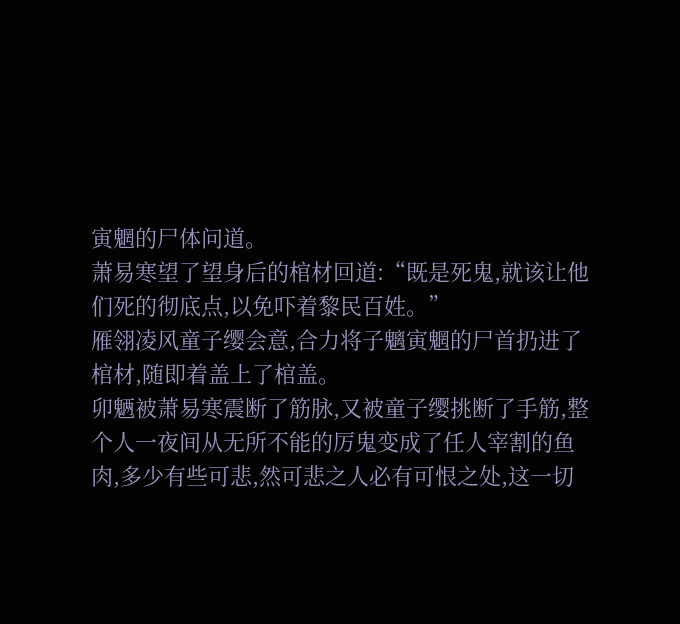寅魍的尸体问道。
萧易寒望了望身后的棺材回道:“既是死鬼,就该让他们死的彻底点,以免吓着黎民百姓。”
雁翎凌风童子缨会意,合力将子魑寅魍的尸首扔进了棺材,随即着盖上了棺盖。
卯魉被萧易寒震断了筋脉,又被童子缨挑断了手筋,整个人一夜间从无所不能的厉鬼变成了任人宰割的鱼肉,多少有些可悲,然可悲之人必有可恨之处,这一切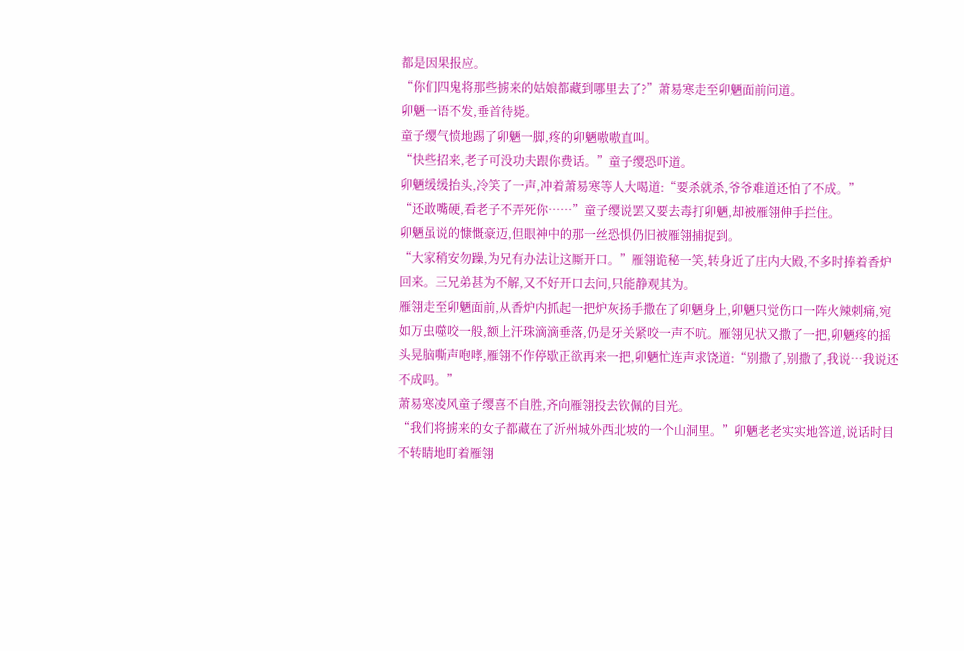都是因果报应。
“你们四鬼将那些掳来的姑娘都藏到哪里去了?”萧易寒走至卯魉面前问道。
卯魉一语不发,垂首待毙。
童子缨气愤地踢了卯魉一脚,疼的卯魉嗷嗷直叫。
“快些招来,老子可没功夫跟你费话。”童子缨恐吓道。
卯魉缓缓抬头,冷笑了一声,冲着萧易寒等人大喝道:“要杀就杀,爷爷难道还怕了不成。”
“还敢嘴硬,看老子不弄死你……”童子缨说罢又要去毒打卯魉,却被雁翎伸手拦住。
卯魉虽说的慷慨豪迈,但眼神中的那一丝恐惧仍旧被雁翎捕捉到。
“大家稍安勿躁,为兄有办法让这厮开口。”雁翎诡秘一笑,转身近了庄内大殿,不多时捧着香炉回来。三兄弟甚为不解,又不好开口去问,只能静观其为。
雁翎走至卯魉面前,从香炉内抓起一把炉灰扬手撒在了卯魉身上,卯魉只觉伤口一阵火辣刺痛,宛如万虫噬咬一般,额上汗珠滴滴垂落,仍是牙关紧咬一声不吭。雁翎见状又撒了一把,卯魉疼的摇头晃脑嘶声咆哮,雁翎不作停歇正欲再来一把,卯魉忙连声求饶道:“别撒了,别撒了,我说…我说还不成吗。”
萧易寒凌风童子缨喜不自胜,齐向雁翎投去钦佩的目光。
“我们将掳来的女子都藏在了沂州城外西北坡的一个山洞里。”卯魉老老实实地答道,说话时目不转睛地盯着雁翎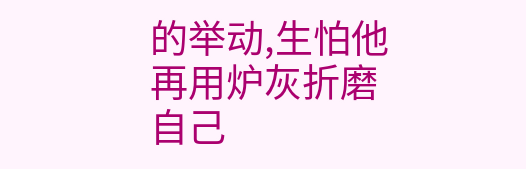的举动,生怕他再用炉灰折磨自己